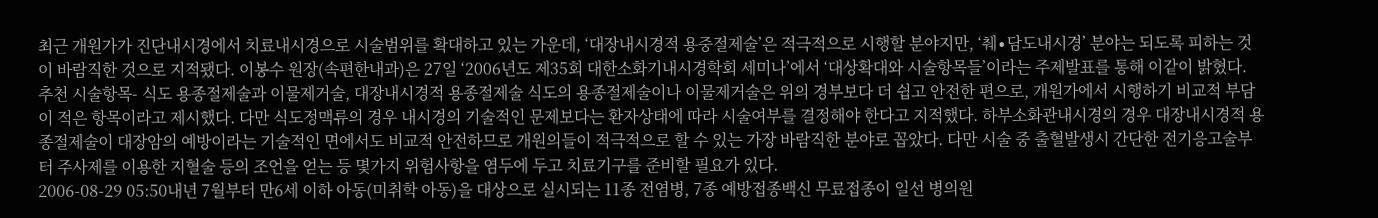최근 개원가가 진단내시경에서 치료내시경으로 시술범위를 확대하고 있는 가운데, ‘대장내시경적 용중절제술’은 적극적으로 시행할 분야지만, ‘췌∙담도내시경’ 분야는 되도록 피하는 것이 바람직한 것으로 지적됐다. 이봉수 원장(속편한내과)은 27일 ‘2006년도 제35회 대한소화기내시경학회 세미나’에서 ‘대상확대와 시술항목들’이라는 주제발표를 통해 이같이 밝혔다. 추천 시술항목- 식도 용종절제술과 이물제거술, 대장내시경적 용종절제술 식도의 용종절제술이나 이물제거술은 위의 경부보다 더 쉽고 안전한 편으로, 개원가에서 시행하기 비교적 부담이 적은 항목이라고 제시했다. 다만 식도정맥류의 경우 내시경의 기술적인 문제보다는 환자상태에 따라 시술여부를 결정해야 한다고 지적했다. 하부소화관내시경의 경우 대장내시경적 용종절제술이 대장암의 예방이라는 기술적인 면에서도 비교적 안전하므로 개원의들이 적극적으로 할 수 있는 가장 바람직한 분야로 꼽았다. 다만 시술 중 출혈발생시 간단한 전기응고술부터 주사제를 이용한 지혈술 등의 조언을 얻는 등 몇가지 위험사항을 염두에 두고 치료기구를 준비할 필요가 있다.
2006-08-29 05:50내년 7월부터 만6세 이하 아동(미취학 아동)을 대상으로 실시되는 11종 전염병, 7종 예방접종백신 무료접종이 일선 병의원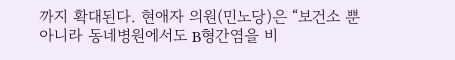까지 확대된다. 현애자 의원(민노당)은 “보건소 뿐 아니라 동네병원에서도 B형간염을 비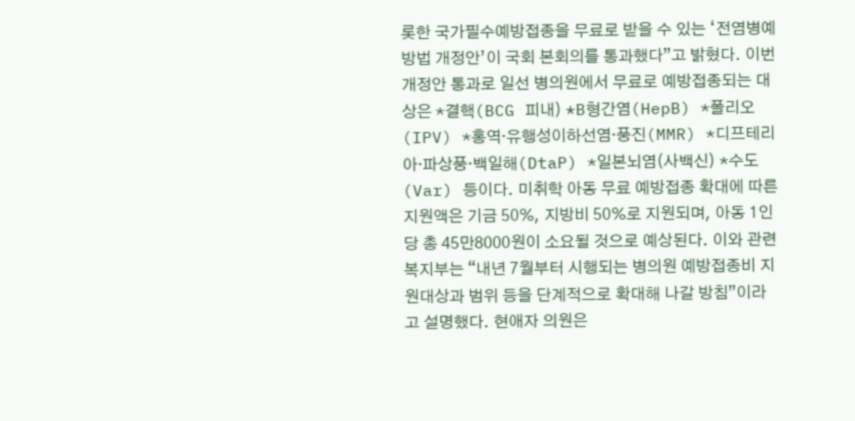롯한 국가필수예방접종을 무료로 받을 수 있는 ‘전염병예방법 개정안’이 국회 본회의를 통과했다”고 밝혔다. 이번 개정안 통과로 일선 병의원에서 무료로 예방접종되는 대상은 *결핵(BCG 피내) *B형간염(HepB) *폴리오(IPV) *홍역·유행성이하선염·풍진(MMR) *디프테리아·파상풍·백일해(DtaP) *일본뇌염(사백신) *수도(Var) 등이다. 미취학 아동 무료 예방접종 확대에 따른 지원액은 기금 50%, 지방비 50%로 지원되며, 아동 1인당 총 45만8000원이 소요될 것으로 예상된다. 이와 관련 복지부는 “내년 7월부터 시행되는 병의원 예방접종비 지원대상과 범위 등을 단계적으로 확대해 나갈 방침”이라고 설명했다. 현애자 의원은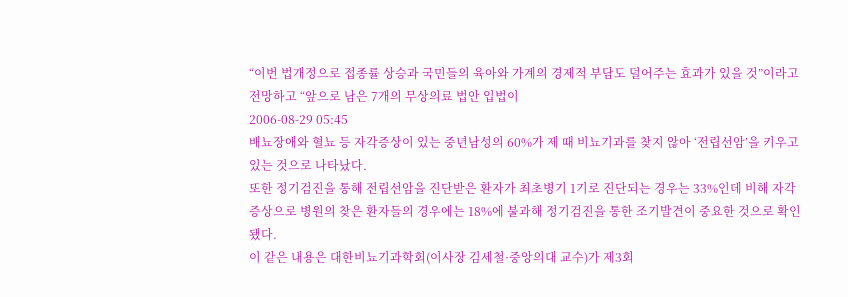“이번 법개정으로 접종률 상승과 국민들의 육아와 가계의 경제적 부담도 덜어주는 효과가 있을 것”이라고 전망하고 “앞으로 남은 7개의 무상의료 법안 입법이
2006-08-29 05:45
배뇨장애와 혈뇨 등 자각증상이 있는 중년남성의 60%가 제 때 비뇨기과를 찾지 않아 ‘전립선암’을 키우고 있는 것으로 나타났다.
또한 정기검진을 통해 전립선암을 진단받은 환자가 최초병기 1기로 진단되는 경우는 33%인데 비해 자각증상으로 병원의 찾은 환자들의 경우에는 18%에 불과해 정기검진을 통한 조기발견이 중요한 것으로 확인됐다.
이 같은 내용은 대한비뇨기과학회(이사장 김세철·중앙의대 교수)가 제3회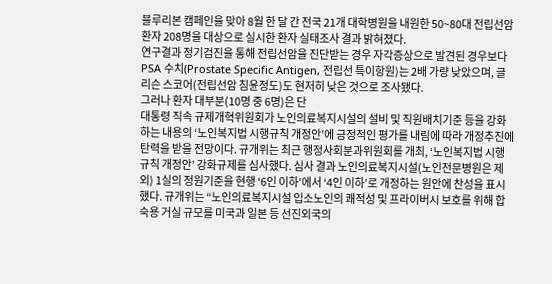블루리본 캠페인을 맞아 8월 한 달 간 전국 21개 대학병원을 내원한 50~80대 전립선암 환자 208명을 대상으로 실시한 환자 실태조사 결과 밝혀졌다.
연구결과 정기검진을 통해 전립선암을 진단받는 경우 자각증상으로 발견된 경우보다 PSA 수치(Prostate Specific Antigen, 전립선 특이항원)는 2배 가량 낮았으며, 글리슨 스코어(전립선암 침윤정도)도 현저히 낮은 것으로 조사됐다.
그러나 환자 대부분(10명 중 6명)은 단
대통령 직속 규제개혁위원회가 노인의료복지시설의 설비 및 직원배치기준 등을 강화하는 내용의 ‘노인복지법 시행규칙 개정안’에 긍정적인 평가를 내림에 따라 개정추진에 탄력을 받을 전망이다. 규개위는 최근 행정사회분과위원회를 개최, ‘노인복지법 시행규칙 개정안’ 강화규제를 심사했다. 심사 결과 노인의료복지시설(노인전문병원은 제외) 1실의 정원기준을 현행 ‘6인 이하’에서 ‘4인 이하’로 개정하는 원안에 찬성을 표시했다. 규개위는 “노인의료복지시설 입소노인의 쾌적성 및 프라이버시 보호를 위해 합숙용 거실 규모를 미국과 일본 등 선진외국의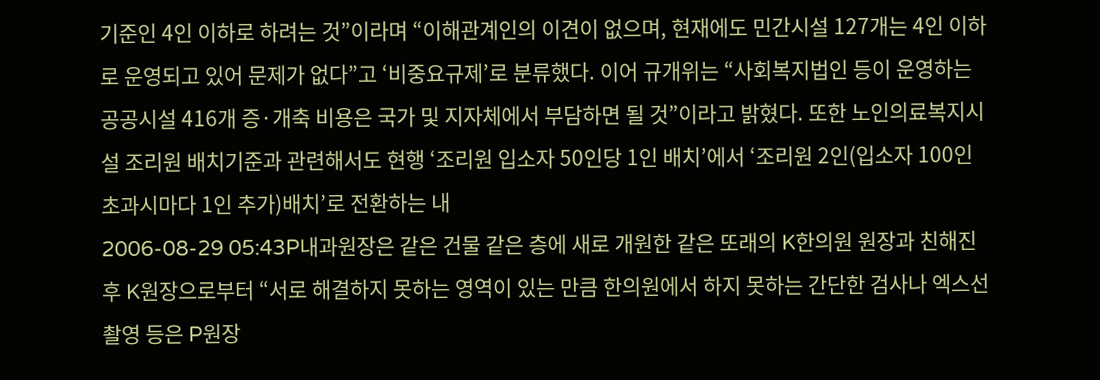기준인 4인 이하로 하려는 것”이라며 “이해관계인의 이견이 없으며, 현재에도 민간시설 127개는 4인 이하로 운영되고 있어 문제가 없다”고 ‘비중요규제’로 분류했다. 이어 규개위는 “사회복지법인 등이 운영하는 공공시설 416개 증·개축 비용은 국가 및 지자체에서 부담하면 될 것”이라고 밝혔다. 또한 노인의료복지시설 조리원 배치기준과 관련해서도 현행 ‘조리원 입소자 50인당 1인 배치’에서 ‘조리원 2인(입소자 100인 초과시마다 1인 추가)배치’로 전환하는 내
2006-08-29 05:43P내과원장은 같은 건물 같은 층에 새로 개원한 같은 또래의 K한의원 원장과 친해진 후 K원장으로부터 “서로 해결하지 못하는 영역이 있는 만큼 한의원에서 하지 못하는 간단한 검사나 엑스선 촬영 등은 P원장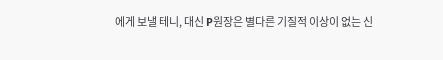에게 보낼 테니, 대신 P원장은 별다른 기질적 이상이 없는 신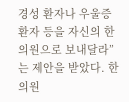경성 환자나 우울증 환자 등을 자신의 한의원으로 보내달라”는 제안을 받았다. 한의원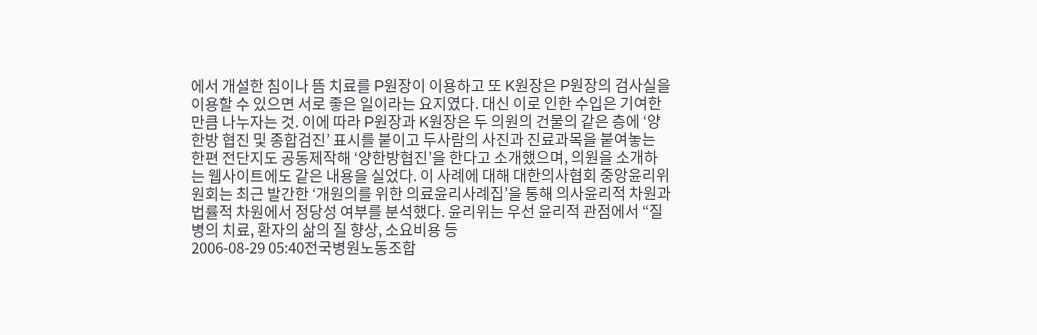에서 개설한 침이나 뜸 치료를 P원장이 이용하고 또 K원장은 P원장의 검사실을 이용할 수 있으면 서로 좋은 일이라는 요지였다. 대신 이로 인한 수입은 기여한 만큼 나누자는 것. 이에 따라 P원장과 K원장은 두 의원의 건물의 같은 층에 ‘양한방 협진 및 종합검진’ 표시를 붙이고 두사람의 사진과 진료과목을 붙여놓는 한편 전단지도 공동제작해 ‘양한방협진’을 한다고 소개했으며, 의원을 소개하는 웹사이트에도 같은 내용을 실었다. 이 사례에 대해 대한의사협회 중앙윤리위원회는 최근 발간한 ‘개원의를 위한 의료윤리사례집’을 통해 의사윤리적 차원과 법률적 차원에서 정당성 여부를 분석했다. 윤리위는 우선 윤리적 관점에서 “질병의 치료, 환자의 삶의 질 향상, 소요비용 등
2006-08-29 05:40전국병원노동조합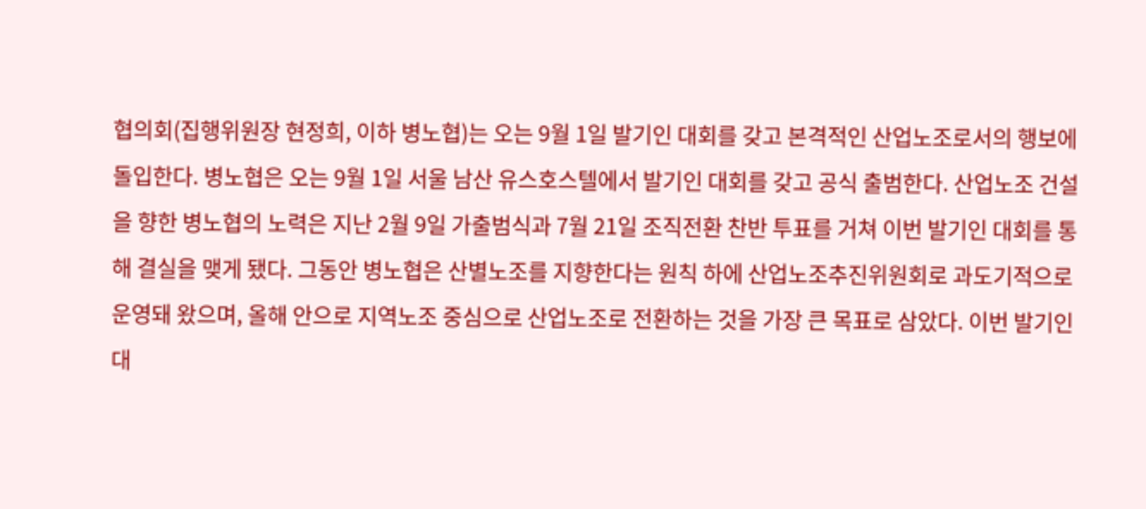협의회(집행위원장 현정희, 이하 병노협)는 오는 9월 1일 발기인 대회를 갖고 본격적인 산업노조로서의 행보에 돌입한다. 병노협은 오는 9월 1일 서울 남산 유스호스텔에서 발기인 대회를 갖고 공식 출범한다. 산업노조 건설을 향한 병노협의 노력은 지난 2월 9일 가출범식과 7월 21일 조직전환 찬반 투표를 거쳐 이번 발기인 대회를 통해 결실을 맺게 됐다. 그동안 병노협은 산별노조를 지향한다는 원칙 하에 산업노조추진위원회로 과도기적으로 운영돼 왔으며, 올해 안으로 지역노조 중심으로 산업노조로 전환하는 것을 가장 큰 목표로 삼았다. 이번 발기인 대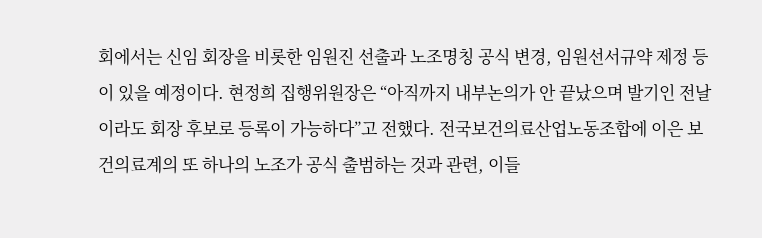회에서는 신임 회장을 비롯한 임원진 선출과 노조명칭 공식 변경, 임원선서규약 제정 등이 있을 예정이다. 현정희 집행위원장은 “아직까지 내부논의가 안 끝났으며 발기인 전날이라도 회장 후보로 등록이 가능하다”고 전했다. 전국보건의료산업노동조합에 이은 보건의료계의 또 하나의 노조가 공식 출범하는 것과 관련, 이들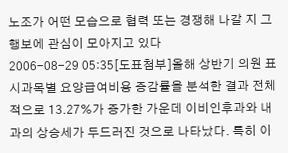노조가 어떤 모습으로 협력 또는 경쟁해 나갈 지 그 행보에 관심이 모아지고 있다
2006-08-29 05:35[도표첨부]올해 상반기 의원 표시과목별 요양급여비용 증감률을 분석한 결과 전체적으로 13.27%가 증가한 가운데 이비인후과와 내과의 상승세가 두드러진 것으로 나타났다. 특히 이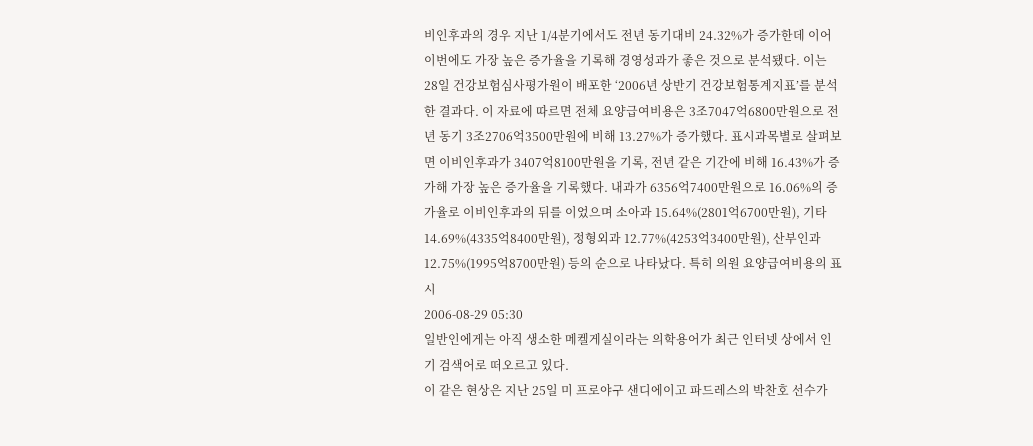비인후과의 경우 지난 1/4분기에서도 전년 동기대비 24.32%가 증가한데 이어 이번에도 가장 높은 증가율을 기록해 경영성과가 좋은 것으로 분석됐다. 이는 28일 건강보험심사평가원이 배포한 ‘2006년 상반기 건강보험통계지표’를 분석한 결과다. 이 자료에 따르면 전체 요양급여비용은 3조7047억6800만원으로 전년 동기 3조2706억3500만원에 비해 13.27%가 증가했다. 표시과목별로 살펴보면 이비인후과가 3407억8100만원을 기록, 전년 같은 기간에 비해 16.43%가 증가해 가장 높은 증가율을 기록했다. 내과가 6356억7400만원으로 16.06%의 증가율로 이비인후과의 뒤를 이었으며 소아과 15.64%(2801억6700만원), 기타 14.69%(4335억8400만원), 정형외과 12.77%(4253억3400만원), 산부인과 12.75%(1995억8700만원) 등의 순으로 나타났다. 특히 의원 요양급여비용의 표시
2006-08-29 05:30
일반인에게는 아직 생소한 메켈게실이라는 의학용어가 최근 인터넷 상에서 인기 검색어로 떠오르고 있다.
이 같은 현상은 지난 25일 미 프로야구 샌디에이고 파드레스의 박찬호 선수가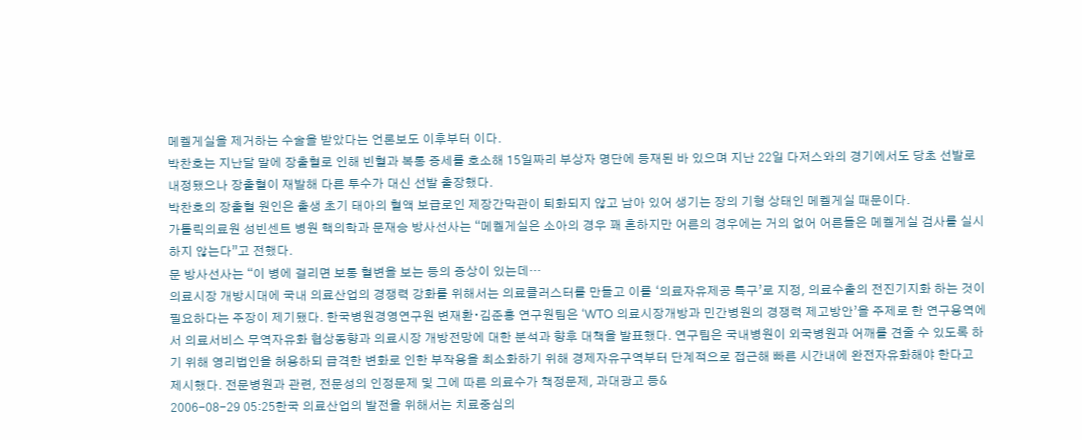메켈게실을 제거하는 수술을 받았다는 언론보도 이후부터 이다.
박찬호는 지난달 말에 장출혈로 인해 빈혈과 복통 증세를 호소해 15일짜리 부상자 명단에 등재된 바 있으며 지난 22일 다저스와의 경기에서도 당초 선발로 내정됐으나 장출혈이 재발해 다른 투수가 대신 선발 출장했다.
박찬호의 장출혈 원인은 출생 초기 태아의 혈액 보급로인 제장간막관이 퇴화되지 않고 남아 있어 생기는 장의 기형 상태인 메켈게실 때문이다.
가톨릭의료원 성빈센트 병원 핵의학과 문재승 방사선사는 “메켈게실은 소아의 경우 꽤 흔하지만 어른의 경우에는 거의 없어 어른들은 메켈게실 검사를 실시하지 않는다”고 전했다.
문 방사선사는 “이 병에 걸리면 보통 혈변을 보는 등의 증상이 있는데…
의료시장 개방시대에 국내 의료산업의 경쟁력 강화를 위해서는 의료클러스터를 만들고 이를 ‘의료자유제공 특구’로 지정, 의료수출의 전진기지화 하는 것이 필요하다는 주장이 제기됐다. 한국병원경영연구원 변재환∙김준홍 연구원팀은 ‘WTO 의료시장개방과 민간병원의 경쟁력 제고방안’을 주제로 한 연구용역에서 의료서비스 무역자유화 협상동향과 의료시장 개방전망에 대한 분석과 향후 대책을 발표했다. 연구팀은 국내병원이 외국병원과 어깨를 견줄 수 있도록 하기 위해 영리법인을 허용하되 급격한 변화로 인한 부작용을 최소화하기 위해 경제자유구역부터 단계적으로 접근해 빠른 시간내에 완전자유화해야 한다고 제시했다. 전문병원과 관련, 전문성의 인정문제 및 그에 따른 의료수가 책정문제, 과대광고 등&
2006-08-29 05:25한국 의료산업의 발전을 위해서는 치료중심의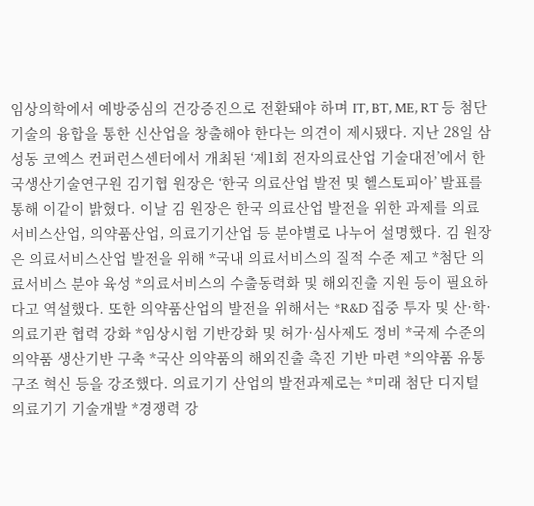임상의학에서 예방중심의 건강증진으로 전환돼야 하며 IT, BT, ME, RT 등 첨단기술의 융합을 통한 신산업을 창출해야 한다는 의견이 제시됐다. 지난 28일 삼성동 코엑스 컨퍼런스센터에서 개최된 ‘제1회 전자의료산업 기술대전’에서 한국생산기술연구원 김기협 원장은 ‘한국 의료산업 발전 및 헬스토피아’ 발표를 통해 이같이 밝혔다. 이날 김 원장은 한국 의료산업 발전을 위한 과제를 의료서비스산업, 의약품산업, 의료기기산업 등 분야별로 나누어 설명했다. 김 원장은 의료서비스산업 발전을 위해 *국내 의료서비스의 질적 수준 제고 *첨단 의료서비스 분야 육성 *의료서비스의 수출동력화 및 해외진출 지원 등이 필요하다고 역설했다. 또한 의약품산업의 발전을 위해서는 *R&D 집중 투자 및 산·학·의료기관 협력 강화 *임상시험 기반강화 및 허가·심사제도 정비 *국제 수준의 의약품 생산기반 구축 *국산 의약품의 해외진출 촉진 기반 마련 *의약품 유통구조 혁신 등을 강조했다. 의료기기 산업의 발전과제로는 *미래 첨단 디지털 의료기기 기술개발 *경쟁력 강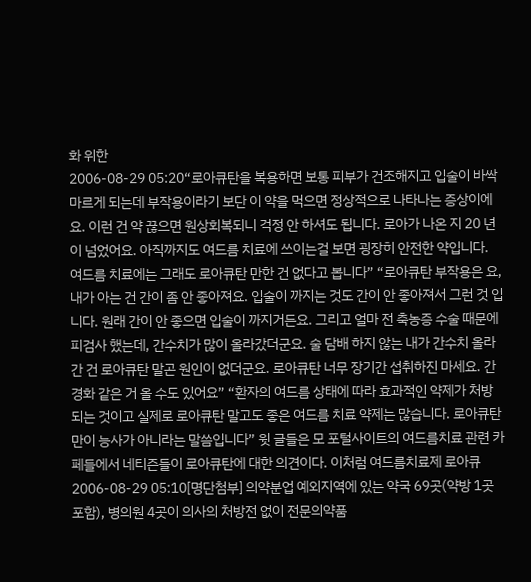화 위한
2006-08-29 05:20“로아큐탄을 복용하면 보통 피부가 건조해지고 입술이 바싹 마르게 되는데 부작용이라기 보단 이 약을 먹으면 정상적으로 나타나는 증상이에요. 이런 건 약 끊으면 원상회복되니 걱정 안 하셔도 됩니다. 로아가 나온 지 20 년이 넘었어요. 아직까지도 여드름 치료에 쓰이는걸 보면 굉장히 안전한 약입니다. 여드름 치료에는 그래도 로아큐탄 만한 건 없다고 봅니다” “로아큐탄 부작용은 요, 내가 아는 건 간이 좀 안 좋아져요. 입술이 까지는 것도 간이 안 좋아져서 그런 것 입니다. 원래 간이 안 좋으면 입술이 까지거든요. 그리고 얼마 전 축농증 수술 때문에 피검사 했는데, 간수치가 많이 올라갔더군요. 술 담배 하지 않는 내가 간수치 올라간 건 로아큐탄 말곤 원인이 없더군요. 로아큐탄 너무 장기간 섭취하진 마세요. 간경화 같은 거 올 수도 있어요” “환자의 여드름 상태에 따라 효과적인 약제가 처방 되는 것이고 실제로 로아큐탄 말고도 좋은 여드름 치료 약제는 많습니다. 로아큐탄만이 능사가 아니라는 말씀입니다” 윗 글들은 모 포털사이트의 여드름치료 관련 카페들에서 네티즌들이 로아큐탄에 대한 의견이다. 이처럼 여드름치료제 로아큐
2006-08-29 05:10[명단첨부] 의약분업 예외지역에 있는 약국 69곳(약방 1곳 포함), 병의원 4곳이 의사의 처방전 없이 전문의약품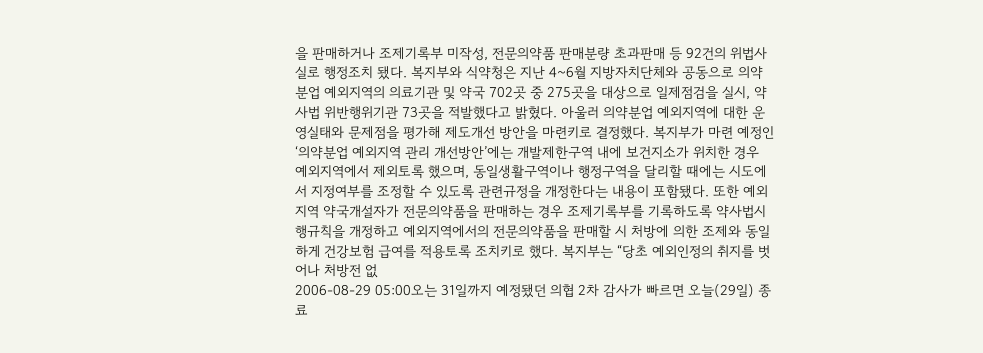을 판매하거나 조제기록부 미작성, 전문의약품 판매분량 초과판매 등 92건의 위법사실로 행정조치 됐다. 복지부와 식약청은 지난 4~6월 지방자치단체와 공동으로 의약분업 예외지역의 의료기관 및 약국 702곳 중 275곳을 대상으로 일제점검을 실시, 약사법 위반행위기관 73곳을 적발했다고 밝혔다. 아울러 의약분업 예외지역에 대한 운영실태와 문제점을 평가해 제도개선 방안을 마련키로 결정했다. 복지부가 마련 예정인 ‘의약분업 예외지역 관리 개선방안’에는 개발제한구역 내에 보건지소가 위치한 경우 예외지역에서 제외토록 했으며, 동일생활구역이나 행정구역을 달리할 때에는 시도에서 지정여부를 조정할 수 있도록 관련규정을 개정한다는 내용이 포함됐다. 또한 예외지역 약국개설자가 전문의약품을 판매하는 경우 조제기록부를 기록하도록 약사법시행규칙을 개정하고 예외지역에서의 전문의약품을 판매할 시 처방에 의한 조제와 동일하게 건강보험 급여를 적용토록 조치키로 했다. 복지부는 “당초 예외인정의 취지를 벗어나 처방전 없
2006-08-29 05:00오는 31일까지 예정됐던 의협 2차 감사가 빠르면 오늘(29일) 종료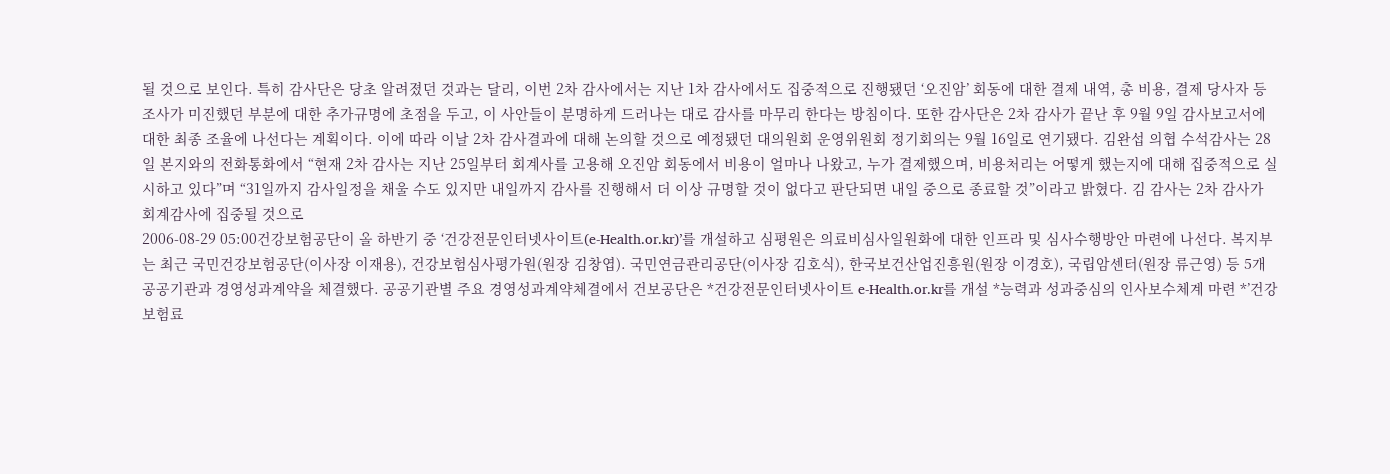될 것으로 보인다. 특히 감사단은 당초 알려졌던 것과는 달리, 이번 2차 감사에서는 지난 1차 감사에서도 집중적으로 진행됐던 ‘오진암’ 회동에 대한 결제 내역, 총 비용, 결제 당사자 등 조사가 미진했던 부분에 대한 추가규명에 초점을 두고, 이 사안들이 분명하게 드러나는 대로 감사를 마무리 한다는 방침이다. 또한 감사단은 2차 감사가 끝난 후 9월 9일 감사보고서에 대한 최종 조율에 나선다는 계획이다. 이에 따라 이날 2차 감사결과에 대해 논의할 것으로 예정됐던 대의원회 운영위원회 정기회의는 9월 16일로 연기됐다. 김완섭 의협 수석감사는 28일 본지와의 전화통화에서 “현재 2차 감사는 지난 25일부터 회계사를 고용해 오진암 회동에서 비용이 얼마나 나왔고, 누가 결제했으며, 비용처리는 어떻게 했는지에 대해 집중적으로 실시하고 있다”며 “31일까지 감사일정을 채울 수도 있지만 내일까지 감사를 진행해서 더 이상 규명할 것이 없다고 판단되면 내일 중으로 종료할 것”이라고 밝혔다. 김 감사는 2차 감사가 회계감사에 집중될 것으로
2006-08-29 05:00건강보험공단이 올 하반기 중 ‘건강전문인터넷사이트(e-Health.or.kr)’를 개설하고 심평원은 의료비심사일원화에 대한 인프라 및 심사수행방안 마련에 나선다. 복지부는 최근 국민건강보험공단(이사장 이재용), 건강보험심사평가원(원장 김창엽). 국민연금관리공단(이사장 김호식), 한국보건산업진흥원(원장 이경호), 국립암센터(원장 류근영) 등 5개 공공기관과 경영성과계약을 체결했다. 공공기관별 주요 경영성과계약체결에서 건보공단은 *건강전문인터넷사이트 e-Health.or.kr를 개설 *능력과 성과중심의 인사보수체계 마련 *’건강보험료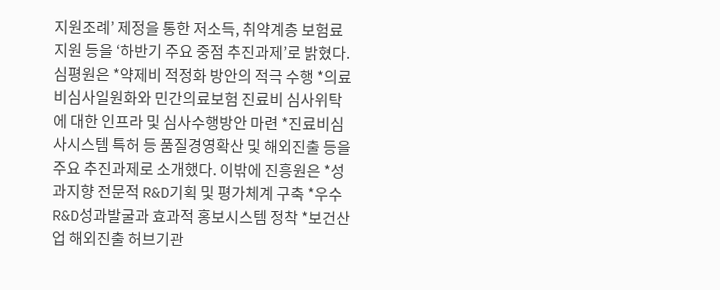지원조례’ 제정을 통한 저소득, 취약계층 보험료 지원 등을 ‘하반기 주요 중점 추진과제’로 밝혔다. 심평원은 *약제비 적정화 방안의 적극 수행 *의료비심사일원화와 민간의료보험 진료비 심사위탁에 대한 인프라 및 심사수행방안 마련 *진료비심사시스템 특허 등 품질경영확산 및 해외진출 등을 주요 추진과제로 소개했다. 이밖에 진흥원은 *성과지향 전문적 R&D기획 및 평가체계 구축 *우수 R&D성과발굴과 효과적 홍보시스템 정착 *보건산업 해외진출 허브기관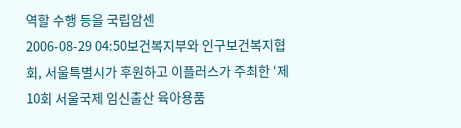역할 수행 등을 국립암센
2006-08-29 04:50보건복지부와 인구보건복지협회, 서울특별시가 후원하고 이플러스가 주최한 ‘제10회 서울국제 임신출산 육아용품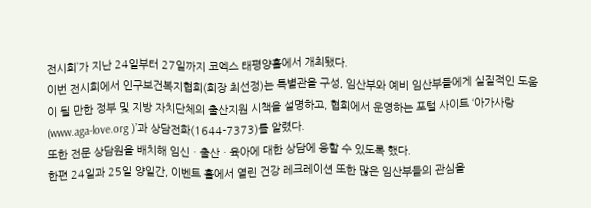전시회’가 지난 24일부터 27일까지 코엑스 태평양홀에서 개최됐다.
이번 전시회에서 인구보건복지협회(회장 최선정)는 특별관을 구성, 임산부와 예비 임산부들에게 실질적인 도움이 될 만한 정부 및 지방 자치단체의 출산지원 시책을 설명하고, 협회에서 운영하는 포털 사이트 ‘아가사랑(www.aga-love.org )’과 상담전화(1644-7373)를 알렸다.
또한 전문 상담원을 배치해 임신ㆍ출산ㆍ육아에 대한 상담에 응할 수 있도록 했다.
한편 24일과 25일 양일간, 이벤트 홀에서 열린 건강 레크레이션 또한 많은 임산부들의 관심을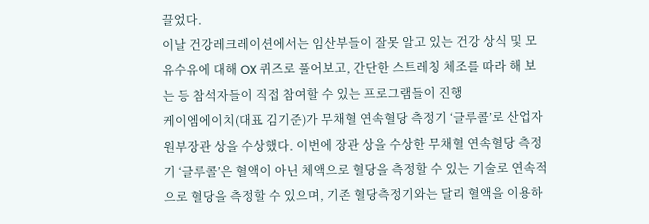끌었다.
이날 건강레크레이션에서는 임산부들이 잘못 알고 있는 건강 상식 및 모유수유에 대해 OX 퀴즈로 풀어보고, 간단한 스트레칭 체조를 따라 해 보는 등 참석자들이 직접 참여할 수 있는 프로그램들이 진행
케이엠에이치(대표 김기준)가 무채혈 연속혈당 측정기 ‘글루콜’로 산업자원부장관 상을 수상했다. 이번에 장관 상을 수상한 무채혈 연속혈당 측정기 ‘글루콜’은 혈액이 아닌 체액으로 혈당을 측정할 수 있는 기술로 연속적으로 혈당을 측정할 수 있으며, 기존 혈당측정기와는 달리 혈액을 이용하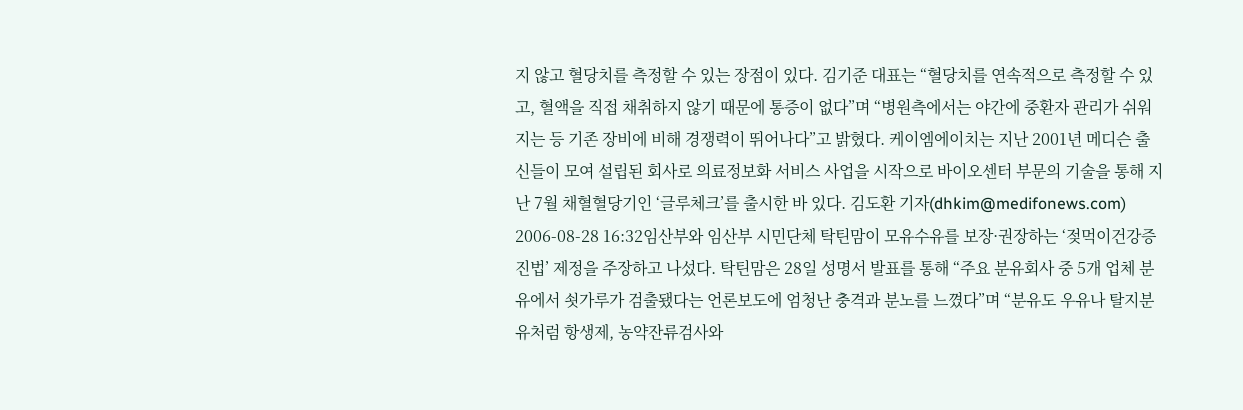지 않고 혈당치를 측정할 수 있는 장점이 있다. 김기준 대표는 “혈당치를 연속적으로 측정할 수 있고, 혈액을 직접 채취하지 않기 때문에 통증이 없다”며 “병원측에서는 야간에 중환자 관리가 쉬워지는 등 기존 장비에 비해 경쟁력이 뛰어나다”고 밝혔다. 케이엠에이치는 지난 2001년 메디슨 출신들이 모여 설립된 회사로 의료정보화 서비스 사업을 시작으로 바이오센터 부문의 기술을 통해 지난 7월 채혈혈당기인 ‘글루체크’를 출시한 바 있다. 김도환 기자(dhkim@medifonews.com)
2006-08-28 16:32임산부와 임산부 시민단체 탁틴맘이 모유수유를 보장·권장하는 ‘젖먹이건강증진법’ 제정을 주장하고 나섰다. 탁틴맘은 28일 성명서 발표를 통해 “주요 분유회사 중 5개 업체 분유에서 쇳가루가 검출됐다는 언론보도에 엄청난 충격과 분노를 느꼈다”며 “분유도 우유나 탈지분유처럼 항생제, 농약잔류검사와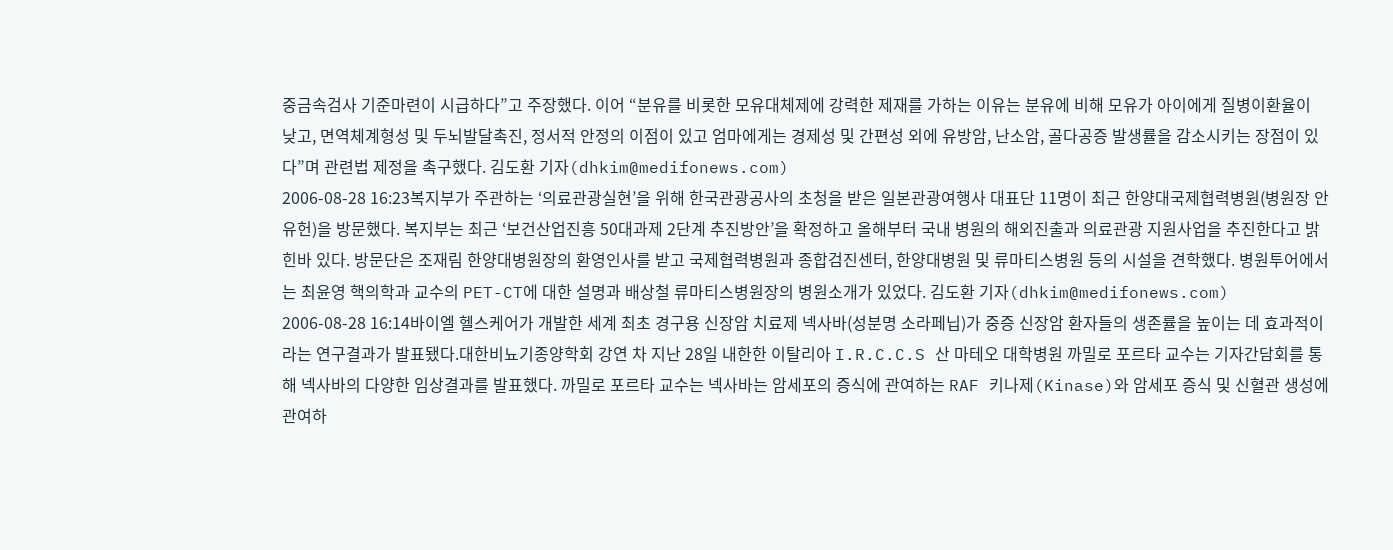중금속검사 기준마련이 시급하다”고 주장했다. 이어 “분유를 비롯한 모유대체제에 강력한 제재를 가하는 이유는 분유에 비해 모유가 아이에게 질병이환율이 낮고, 면역체계형성 및 두뇌발달촉진, 정서적 안정의 이점이 있고 엄마에게는 경제성 및 간편성 외에 유방암, 난소암, 골다공증 발생률을 감소시키는 장점이 있다”며 관련법 제정을 촉구했다. 김도환 기자(dhkim@medifonews.com)
2006-08-28 16:23복지부가 주관하는 ‘의료관광실현’을 위해 한국관광공사의 초청을 받은 일본관광여행사 대표단 11명이 최근 한양대국제협력병원(병원장 안유헌)을 방문했다. 복지부는 최근 ‘보건산업진흥 50대과제 2단계 추진방안’을 확정하고 올해부터 국내 병원의 해외진출과 의료관광 지원사업을 추진한다고 밝힌바 있다. 방문단은 조재림 한양대병원장의 환영인사를 받고 국제협력병원과 종합검진센터, 한양대병원 및 류마티스병원 등의 시설을 견학했다. 병원투어에서는 최윤영 핵의학과 교수의 PET-CT에 대한 설명과 배상철 류마티스병원장의 병원소개가 있었다. 김도환 기자(dhkim@medifonews.com)
2006-08-28 16:14바이엘 헬스케어가 개발한 세계 최초 경구용 신장암 치료제 넥사바(성분명 소라페닙)가 중증 신장암 환자들의 생존률을 높이는 데 효과적이라는 연구결과가 발표됐다.대한비뇨기종양학회 강연 차 지난 28일 내한한 이탈리아 I.R.C.C.S 산 마테오 대학병원 까밀로 포르타 교수는 기자간담회를 통해 넥사바의 다양한 임상결과를 발표했다. 까밀로 포르타 교수는 넥사바는 암세포의 증식에 관여하는 RAF 키나제(Kinase)와 암세포 증식 및 신혈관 생성에 관여하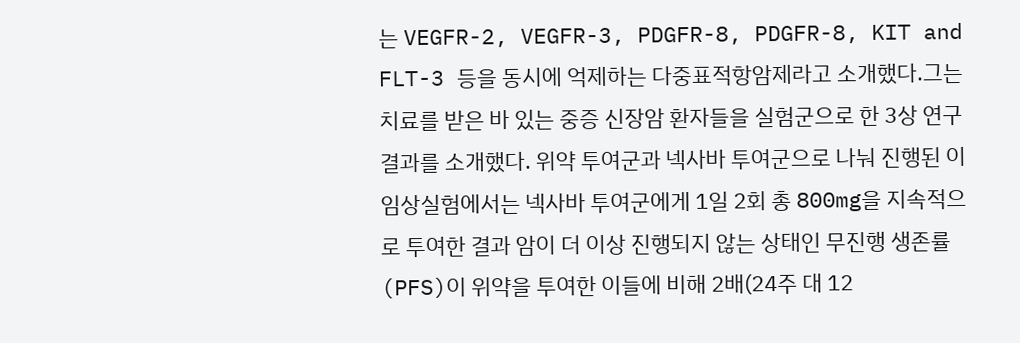는 VEGFR-2, VEGFR-3, PDGFR-8, PDGFR-8, KIT and FLT-3 등을 동시에 억제하는 다중표적항암제라고 소개했다.그는 치료를 받은 바 있는 중증 신장암 환자들을 실험군으로 한 3상 연구 결과를 소개했다. 위약 투여군과 넥사바 투여군으로 나눠 진행된 이 임상실험에서는 넥사바 투여군에게 1일 2회 총 800mg을 지속적으로 투여한 결과 암이 더 이상 진행되지 않는 상태인 무진행 생존률(PFS)이 위약을 투여한 이들에 비해 2배(24주 대 12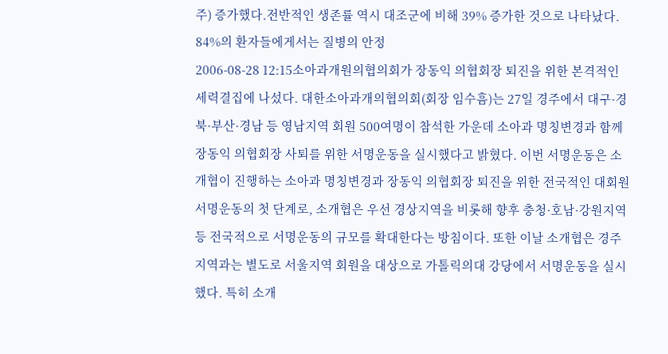주) 증가했다.전반적인 생존률 역시 대조군에 비해 39% 증가한 것으로 나타났다. 84%의 환자들에게서는 질병의 안정
2006-08-28 12:15소아과개원의협의회가 장동익 의협회장 퇴진을 위한 본격적인 세력결집에 나섰다. 대한소아과개의협의회(회장 임수흠)는 27일 경주에서 대구·경북·부산·경남 등 영남지역 회원 500여명이 참석한 가운데 소아과 명칭변경과 함께 장동익 의협회장 사퇴를 위한 서명운동을 실시했다고 밝혔다. 이번 서명운동은 소개협이 진행하는 소아과 명칭변경과 장동익 의협회장 퇴진을 위한 전국적인 대회원 서명운동의 첫 단계로, 소개협은 우선 경상지역을 비롯해 향후 충청·호남·강원지역 등 전국적으로 서명운동의 규모를 확대한다는 방침이다. 또한 이날 소개협은 경주지역과는 별도로 서울지역 회원을 대상으로 가톨릭의대 강당에서 서명운동을 실시했다. 특히 소개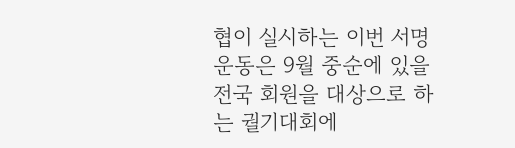협이 실시하는 이번 서명운동은 9월 중순에 있을 전국 회원을 대상으로 하는 궐기대회에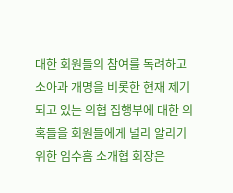대한 회원들의 참여를 독려하고 소아과 개명을 비롯한 현재 제기되고 있는 의협 집행부에 대한 의혹들을 회원들에게 널리 알리기 위한 임수흠 소개협 회장은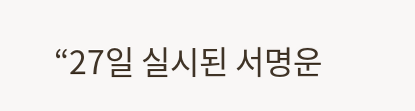“27일 실시된 서명운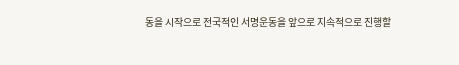동을 시작으로 전국적인 서명운동을 앞으로 지속적으로 진행할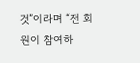것”이라며 “전 회원이 참여하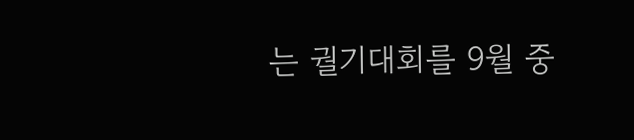는 궐기대회를 9월 중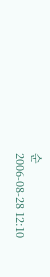순
2006-08-28 12:10